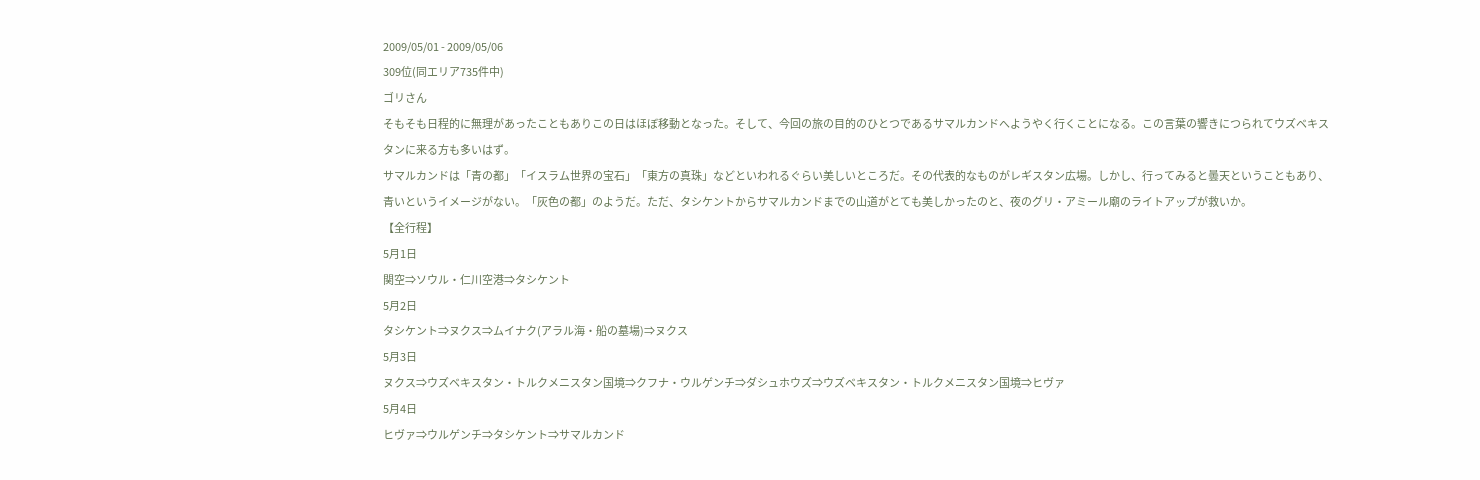2009/05/01 - 2009/05/06
309位(同エリア735件中)
ゴリさん
そもそも日程的に無理があったこともありこの日はほぼ移動となった。そして、今回の旅の目的のひとつであるサマルカンドへようやく行くことになる。この言葉の響きにつられてウズベキスタンに来る方も多いはず。
サマルカンドは「青の都」「イスラム世界の宝石」「東方の真珠」などといわれるぐらい美しいところだ。その代表的なものがレギスタン広場。しかし、行ってみると曇天ということもあり、青いというイメージがない。「灰色の都」のようだ。ただ、タシケントからサマルカンドまでの山道がとても美しかったのと、夜のグリ・アミール廟のライトアップが救いか。
【全行程】
5月1日
関空⇒ソウル・仁川空港⇒タシケント
5月2日
タシケント⇒ヌクス⇒ムイナク(アラル海・船の墓場)⇒ヌクス
5月3日
ヌクス⇒ウズベキスタン・トルクメニスタン国境⇒クフナ・ウルゲンチ⇒ダシュホウズ⇒ウズベキスタン・トルクメニスタン国境⇒ヒヴァ
5月4日
ヒヴァ⇒ウルゲンチ⇒タシケント⇒サマルカンド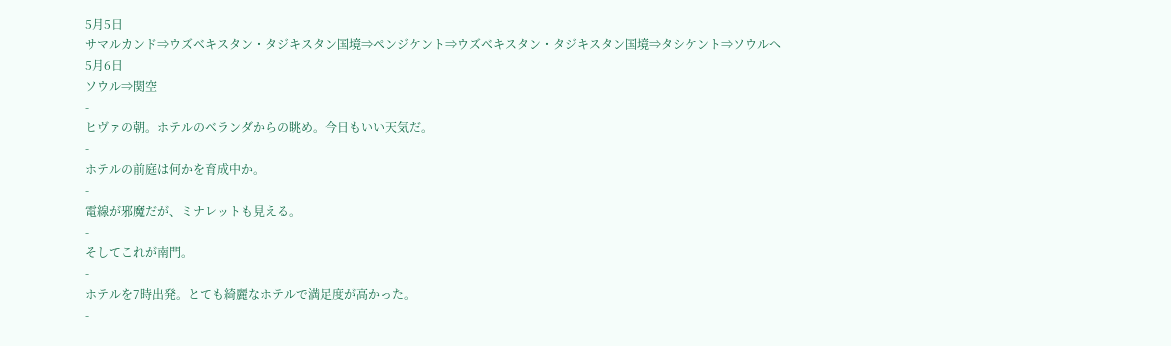5月5日
サマルカンド⇒ウズベキスタン・タジキスタン国境⇒ペンジケント⇒ウズベキスタン・タジキスタン国境⇒タシケント⇒ソウルへ
5月6日
ソウル⇒関空
-
ヒヴァの朝。ホテルのベランダからの眺め。今日もいい天気だ。
-
ホテルの前庭は何かを育成中か。
-
電線が邪魔だが、ミナレットも見える。
-
そしてこれが南門。
-
ホテルを7時出発。とても綺麗なホテルで満足度が高かった。
-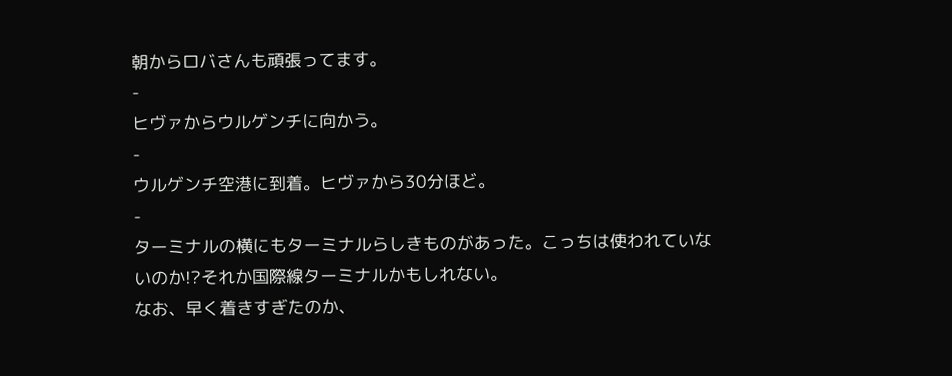朝からロバさんも頑張ってます。
-
ヒヴァからウルゲンチに向かう。
-
ウルゲンチ空港に到着。ヒヴァから30分ほど。
-
ターミナルの横にもターミナルらしきものがあった。こっちは使われていないのか!?それか国際線ターミナルかもしれない。
なお、早く着きすぎたのか、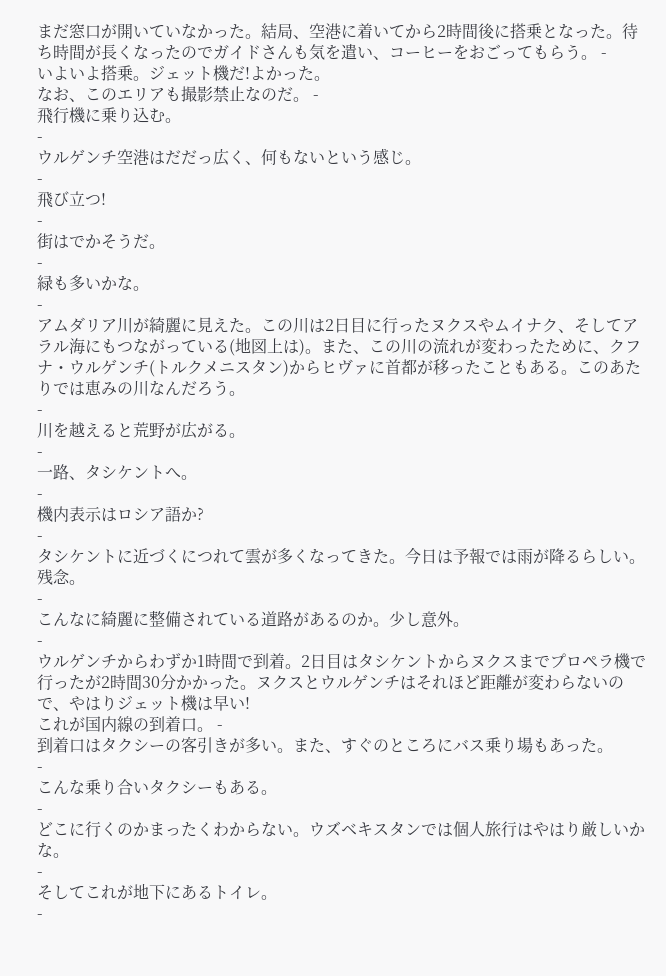まだ窓口が開いていなかった。結局、空港に着いてから2時間後に搭乗となった。待ち時間が長くなったのでガイドさんも気を遣い、コーヒーをおごってもらう。 -
いよいよ搭乗。ジェット機だ!よかった。
なお、このエリアも撮影禁止なのだ。 -
飛行機に乗り込む。
-
ウルゲンチ空港はだだっ広く、何もないという感じ。
-
飛び立つ!
-
街はでかそうだ。
-
緑も多いかな。
-
アムダリア川が綺麗に見えた。この川は2日目に行ったヌクスやムイナク、そしてアラル海にもつながっている(地図上は)。また、この川の流れが変わったために、クフナ・ウルゲンチ(トルクメニスタン)からヒヴァに首都が移ったこともある。このあたりでは恵みの川なんだろう。
-
川を越えると荒野が広がる。
-
一路、タシケントへ。
-
機内表示はロシア語か?
-
タシケントに近づくにつれて雲が多くなってきた。今日は予報では雨が降るらしい。残念。
-
こんなに綺麗に整備されている道路があるのか。少し意外。
-
ウルゲンチからわずか1時間で到着。2日目はタシケントからヌクスまでプロペラ機で行ったが2時間30分かかった。ヌクスとウルゲンチはそれほど距離が変わらないので、やはりジェット機は早い!
これが国内線の到着口。 -
到着口はタクシーの客引きが多い。また、すぐのところにバス乗り場もあった。
-
こんな乗り合いタクシーもある。
-
どこに行くのかまったくわからない。ウズベキスタンでは個人旅行はやはり厳しいかな。
-
そしてこれが地下にあるトイレ。
-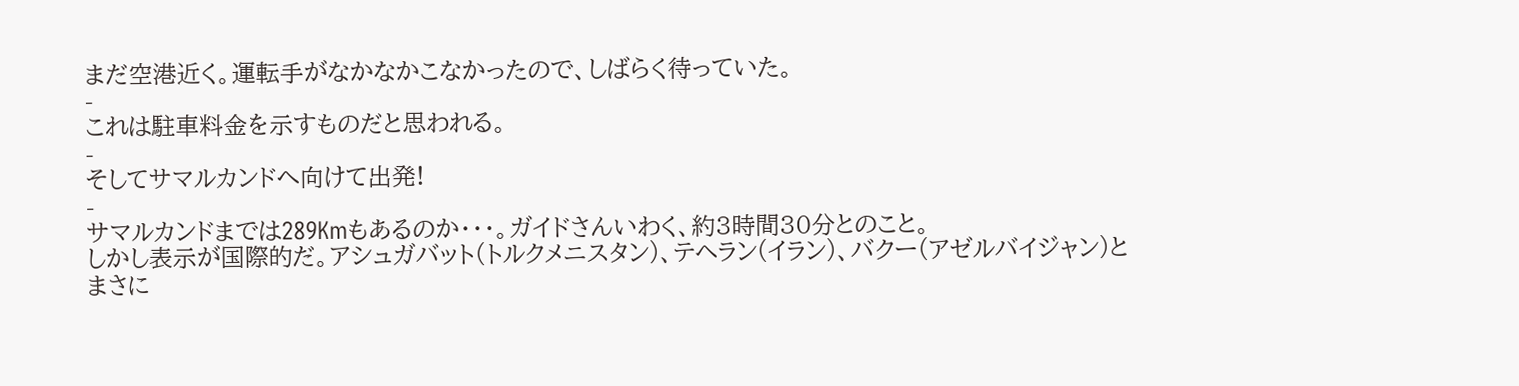まだ空港近く。運転手がなかなかこなかったので、しばらく待っていた。
-
これは駐車料金を示すものだと思われる。
-
そしてサマルカンドへ向けて出発!
-
サマルカンドまでは289Kmもあるのか・・・。ガイドさんいわく、約3時間30分とのこと。
しかし表示が国際的だ。アシュガバット(トルクメニスタン)、テヘラン(イラン)、バクー(アゼルバイジャン)とまさに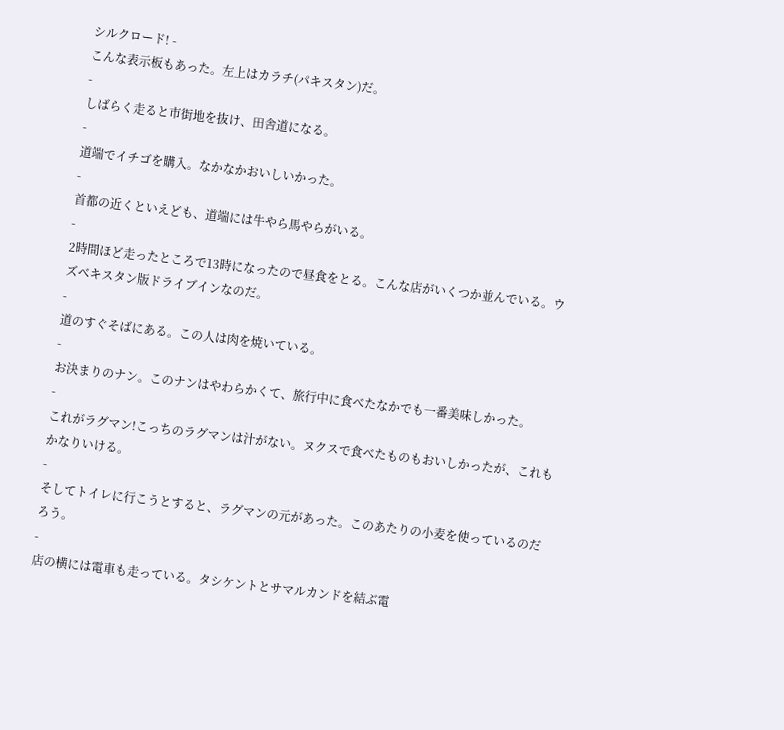シルクロード! -
こんな表示板もあった。左上はカラチ(パキスタン)だ。
-
しばらく走ると市街地を抜け、田舎道になる。
-
道端でイチゴを購入。なかなかおいしいかった。
-
首都の近くといえども、道端には牛やら馬やらがいる。
-
2時間ほど走ったところで13時になったので昼食をとる。こんな店がいくつか並んでいる。ウズベキスタン版ドライブインなのだ。
-
道のすぐそばにある。この人は肉を焼いている。
-
お決まりのナン。このナンはやわらかくて、旅行中に食べたなかでも一番美味しかった。
-
これがラグマン!こっちのラグマンは汁がない。ヌクスで食べたものもおいしかったが、これもかなりいける。
-
そしてトイレに行こうとすると、ラグマンの元があった。このあたりの小麦を使っているのだろう。
-
店の横には電車も走っている。タシケントとサマルカンドを結ぶ電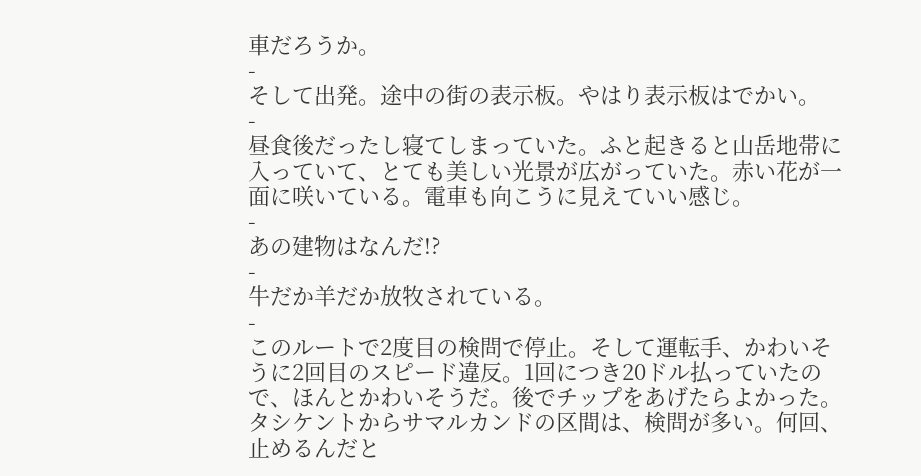車だろうか。
-
そして出発。途中の街の表示板。やはり表示板はでかい。
-
昼食後だったし寝てしまっていた。ふと起きると山岳地帯に入っていて、とても美しい光景が広がっていた。赤い花が一面に咲いている。電車も向こうに見えていい感じ。
-
あの建物はなんだ!?
-
牛だか羊だか放牧されている。
-
このルートで2度目の検問で停止。そして運転手、かわいそうに2回目のスピード違反。1回につき20ドル払っていたので、ほんとかわいそうだ。後でチップをあげたらよかった。
タシケントからサマルカンドの区間は、検問が多い。何回、止めるんだと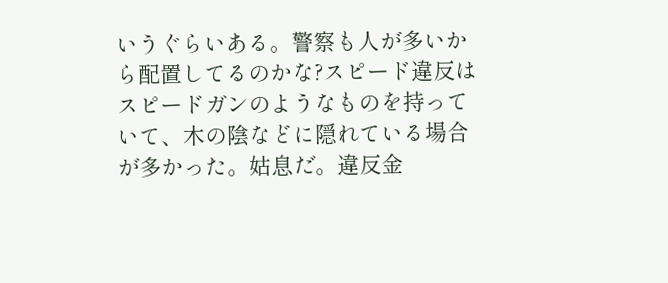いうぐらいある。警察も人が多いから配置してるのかな?スピード違反はスピードガンのようなものを持っていて、木の陰などに隠れている場合が多かった。姑息だ。違反金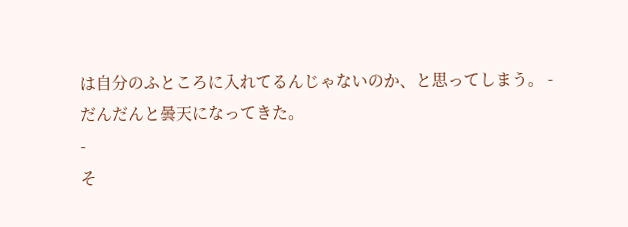は自分のふところに入れてるんじゃないのか、と思ってしまう。 -
だんだんと曇天になってきた。
-
そ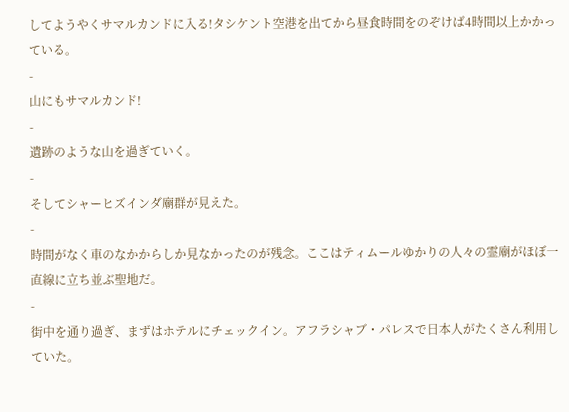してようやくサマルカンドに入る!タシケント空港を出てから昼食時間をのぞけば4時間以上かかっている。
-
山にもサマルカンド!
-
遺跡のような山を過ぎていく。
-
そしてシャーヒズインダ廟群が見えた。
-
時間がなく車のなかからしか見なかったのが残念。ここはティムールゆかりの人々の霊廟がほぼ一直線に立ち並ぶ聖地だ。
-
街中を通り過ぎ、まずはホテルにチェックイン。アフラシャブ・パレスで日本人がたくさん利用していた。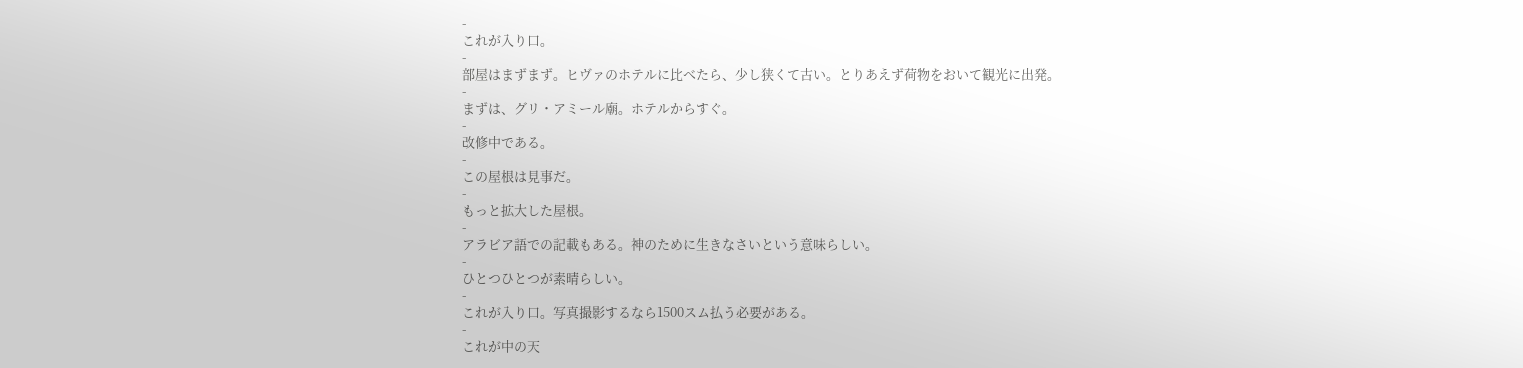-
これが入り口。
-
部屋はまずまず。ヒヴァのホテルに比べたら、少し狭くて古い。とりあえず荷物をおいて観光に出発。
-
まずは、グリ・アミール廟。ホテルからすぐ。
-
改修中である。
-
この屋根は見事だ。
-
もっと拡大した屋根。
-
アラビア語での記載もある。神のために生きなさいという意味らしい。
-
ひとつひとつが素晴らしい。
-
これが入り口。写真撮影するなら1500スム払う必要がある。
-
これが中の天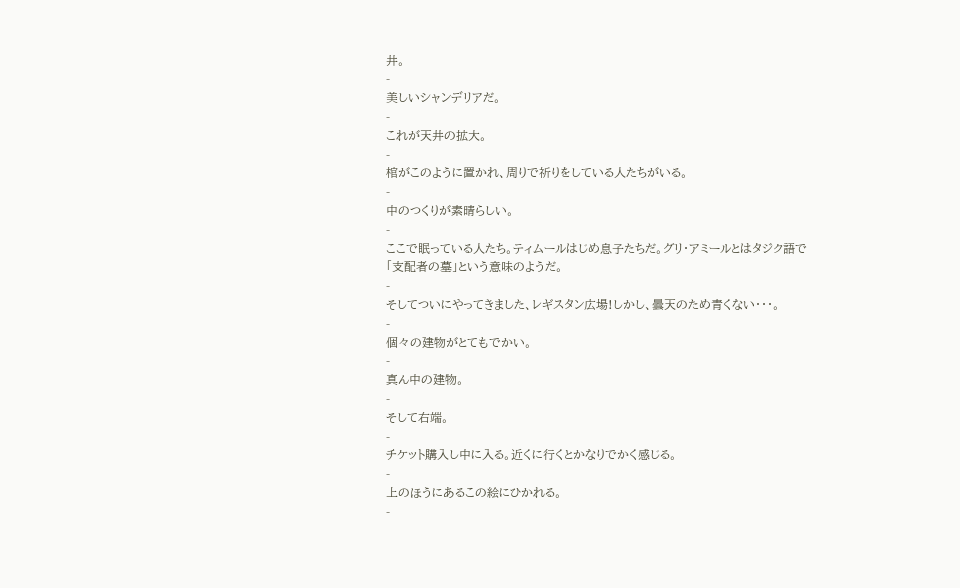井。
-
美しいシャンデリアだ。
-
これが天井の拡大。
-
棺がこのように置かれ、周りで祈りをしている人たちがいる。
-
中のつくりが素晴らしい。
-
ここで眠っている人たち。ティムールはじめ息子たちだ。グリ・アミールとはタジク語で「支配者の墓」という意味のようだ。
-
そしてついにやってきました、レギスタン広場!しかし、曇天のため青くない・・・。
-
個々の建物がとてもでかい。
-
真ん中の建物。
-
そして右端。
-
チケット購入し中に入る。近くに行くとかなりでかく感じる。
-
上のほうにあるこの絵にひかれる。
-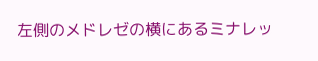左側のメドレゼの横にあるミナレッ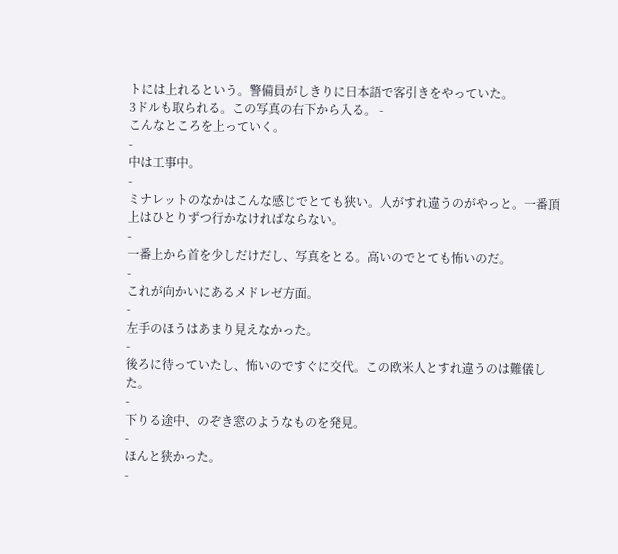トには上れるという。警備員がしきりに日本語で客引きをやっていた。
3ドルも取られる。この写真の右下から入る。 -
こんなところを上っていく。
-
中は工事中。
-
ミナレットのなかはこんな感じでとても狭い。人がすれ違うのがやっと。一番頂上はひとりずつ行かなければならない。
-
一番上から首を少しだけだし、写真をとる。高いのでとても怖いのだ。
-
これが向かいにあるメドレゼ方面。
-
左手のほうはあまり見えなかった。
-
後ろに待っていたし、怖いのですぐに交代。この欧米人とすれ違うのは難儀した。
-
下りる途中、のぞき窓のようなものを発見。
-
ほんと狭かった。
-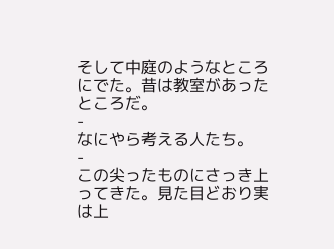そして中庭のようなところにでた。昔は教室があったところだ。
-
なにやら考える人たち。
-
この尖ったものにさっき上ってきた。見た目どおり実は上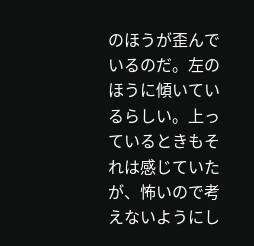のほうが歪んでいるのだ。左のほうに傾いているらしい。上っているときもそれは感じていたが、怖いので考えないようにし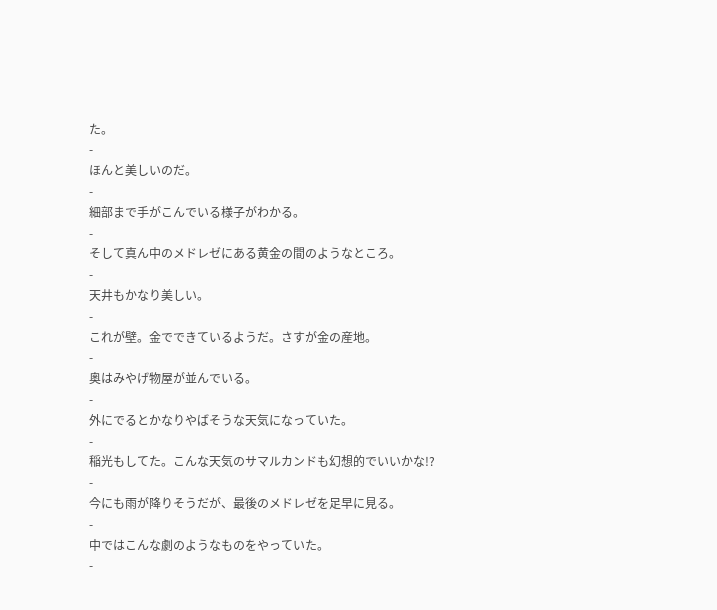た。
-
ほんと美しいのだ。
-
細部まで手がこんでいる様子がわかる。
-
そして真ん中のメドレゼにある黄金の間のようなところ。
-
天井もかなり美しい。
-
これが壁。金でできているようだ。さすが金の産地。
-
奥はみやげ物屋が並んでいる。
-
外にでるとかなりやばそうな天気になっていた。
-
稲光もしてた。こんな天気のサマルカンドも幻想的でいいかな!?
-
今にも雨が降りそうだが、最後のメドレゼを足早に見る。
-
中ではこんな劇のようなものをやっていた。
-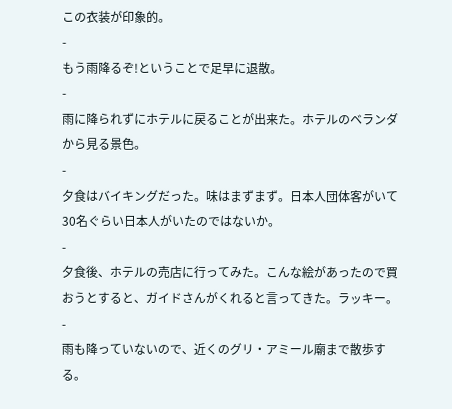この衣装が印象的。
-
もう雨降るぞ!ということで足早に退散。
-
雨に降られずにホテルに戻ることが出来た。ホテルのベランダから見る景色。
-
夕食はバイキングだった。味はまずまず。日本人団体客がいて30名ぐらい日本人がいたのではないか。
-
夕食後、ホテルの売店に行ってみた。こんな絵があったので買おうとすると、ガイドさんがくれると言ってきた。ラッキー。
-
雨も降っていないので、近くのグリ・アミール廟まで散歩する。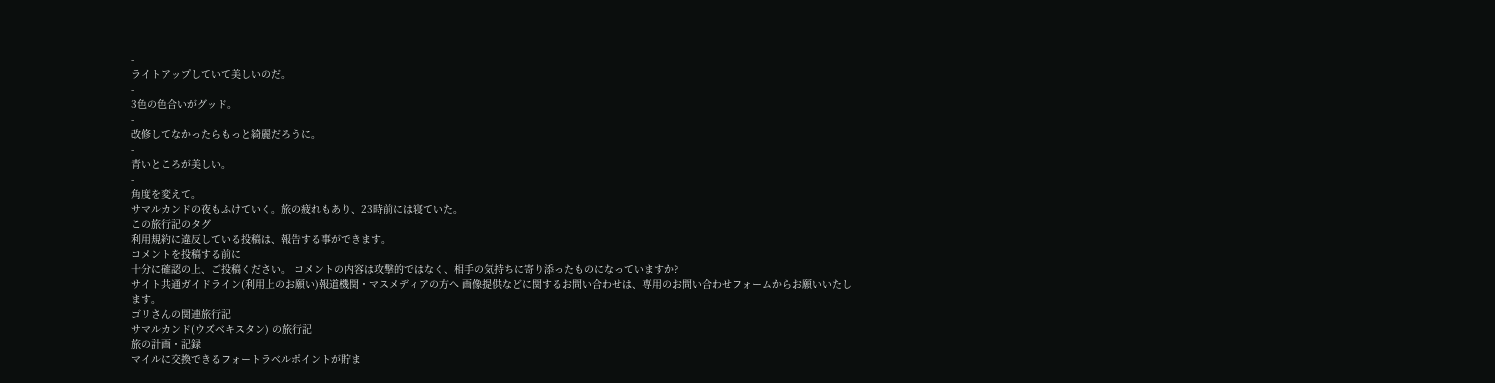-
ライトアップしていて美しいのだ。
-
3色の色合いがグッド。
-
改修してなかったらもっと綺麗だろうに。
-
青いところが美しい。
-
角度を変えて。
サマルカンドの夜もふけていく。旅の疲れもあり、23時前には寝ていた。
この旅行記のタグ
利用規約に違反している投稿は、報告する事ができます。
コメントを投稿する前に
十分に確認の上、ご投稿ください。 コメントの内容は攻撃的ではなく、相手の気持ちに寄り添ったものになっていますか?
サイト共通ガイドライン(利用上のお願い)報道機関・マスメディアの方へ 画像提供などに関するお問い合わせは、専用のお問い合わせフォームからお願いいたします。
ゴリさんの関連旅行記
サマルカンド(ウズベキスタン) の旅行記
旅の計画・記録
マイルに交換できるフォートラベルポイントが貯ま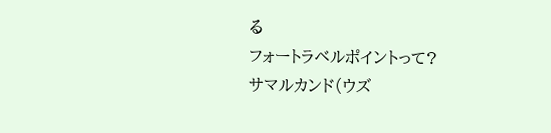る
フォートラベルポイントって?
サマルカンド(ウズ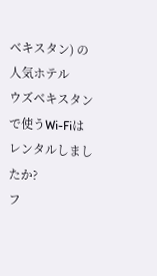ベキスタン) の人気ホテル
ウズベキスタンで使うWi-Fiはレンタルしましたか?
フ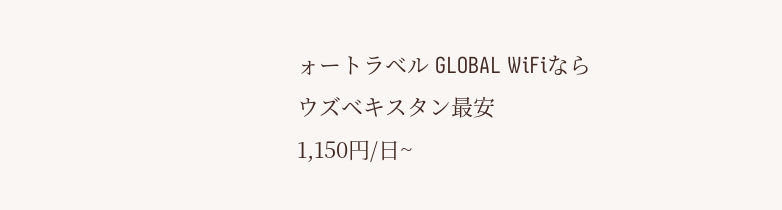ォートラベル GLOBAL WiFiなら
ウズベキスタン最安
1,150円/日~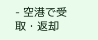- 空港で受取・返却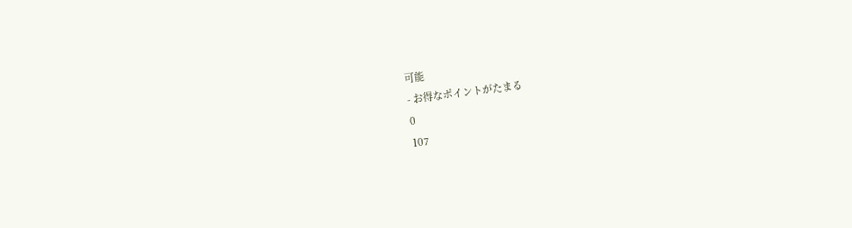可能
- お得なポイントがたまる
0
107